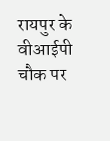रायपुर के वीआईपी चौक पर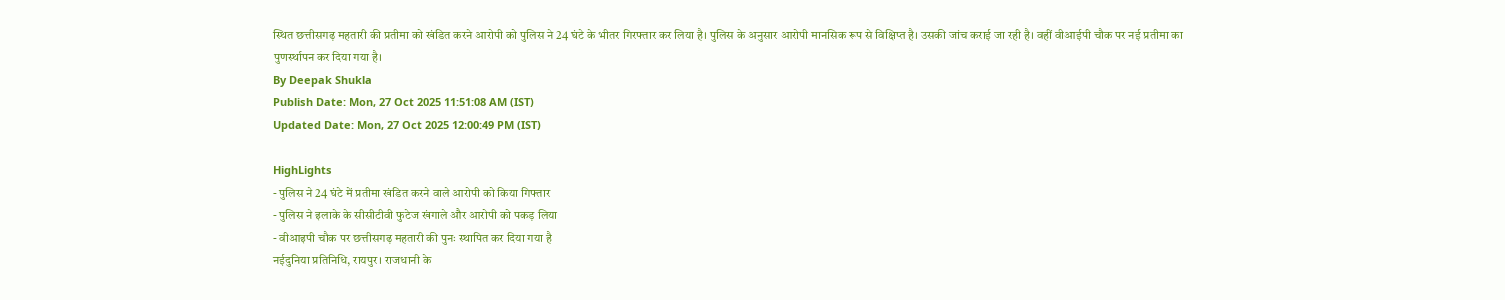स्थित छत्तीसगढ़ महतारी की प्रतीमा को खंडित करने आरोपी को पुलिस ने 24 घंटे के भीतर गिरफ्तार कर लिया है। पुलिस के अनुसार आरोपी मानसिक रूप से विक्षिप्त है। उसकी जांच कराई जा रही है। वहीं वीआईपी चौक पर नई प्रतीमा का पुणर्स्थापन कर दिया गया है।
By Deepak Shukla
Publish Date: Mon, 27 Oct 2025 11:51:08 AM (IST)
Updated Date: Mon, 27 Oct 2025 12:00:49 PM (IST)

HighLights
- पुलिस ने 24 घंटे में प्रतीमा खंडित करने वाले आरोपी को किया गिफ्तार
- पुलिस ने इलाके के सीसीटीवी फुटेज खंगाले और आरोपी को पकड़ लिया
- वीआइपी चौक पर छत्तीसगढ़ महतारी की पुनः स्थापित कर दिया गया है
नईदुनिया प्रतिनिधि, रायपुर। राजधानी के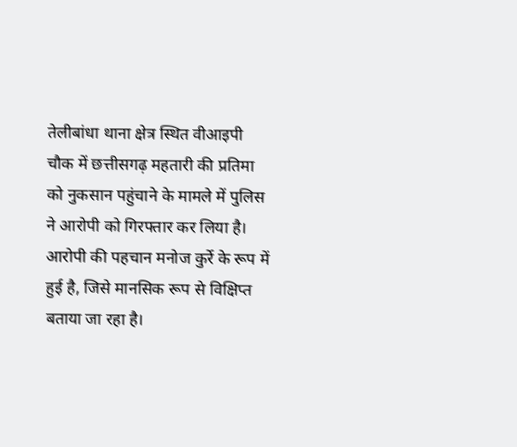तेलीबांधा थाना क्षेत्र स्थित वीआइपी चौक में छत्तीसगढ़ महतारी की प्रतिमा को नुकसान पहुंचाने के मामले में पुलिस ने आरोपी को गिरफ्तार कर लिया है। आरोपी की पहचान मनोज कुर्रे के रूप में हुई है, जिसे मानसिक रूप से विक्षिप्त बताया जा रहा है।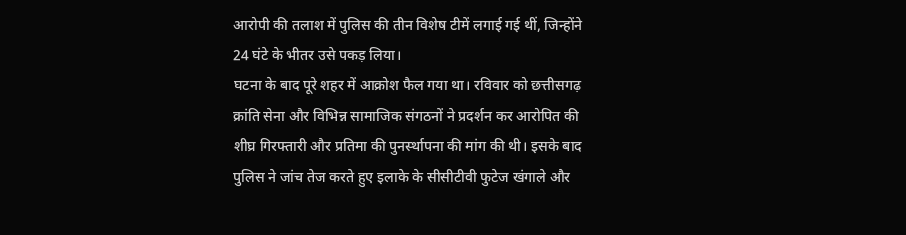आरोपी की तलाश में पुलिस की तीन विशेष टीमें लगाई गई थीं, जिन्होंने 24 घंटे के भीतर उसे पकड़ लिया।
घटना के बाद पूरे शहर में आक्रोश फैल गया था। रविवार को छत्तीसगढ़ क्रांति सेना और विभिन्न सामाजिक संगठनों ने प्रदर्शन कर आरोपित की शीघ्र गिरफ्तारी और प्रतिमा की पुनर्स्थापना की मांग की थी। इसके बाद पुलिस ने जांच तेज करते हुए इलाके के सीसीटीवी फुटेज खंगाले और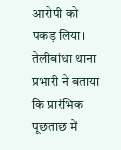आरोपी को पकड़ लिया।
तेलीबांधा थाना प्रभारी ने बताया कि प्रारंभिक पूछताछ में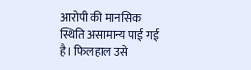आरोपी की मानसिक स्थिति असामान्य पाई गई है। फिलहाल उसे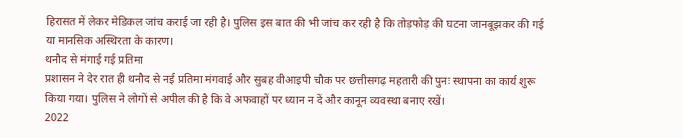हिरासत में लेकर मेडिकल जांच कराई जा रही है। पुलिस इस बात की भी जांच कर रही है कि तोड़फोड़ की घटना जानबूझकर की गई या मानसिक अस्थिरता के कारण।
थनौद से मंगाई गई प्रतिमा
प्रशासन ने देर रात ही थनौद से नई प्रतिमा मंगवाई और सुबह वीआइपी चौक पर छत्तीसगढ़ महतारी की पुनः स्थापना का कार्य शुरू किया गया। पुलिस ने लोगों से अपील की है कि वे अफवाहों पर ध्यान न दें और कानून व्यवस्था बनाए रखें।
2022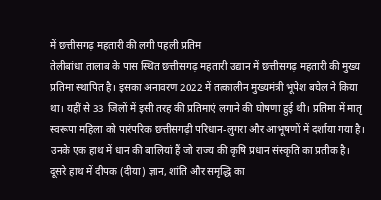में छत्तीसगढ़ महतारी की लगी पहली प्रतिम
तेलीबांधा तालाब के पास स्थित छत्तीसगढ़ महतारी उद्यान में छत्तीसगढ़ महतारी की मुख्य प्रतिमा स्थापित है। इसका अनावरण 2022 में तत्कालीन मुख्यमंत्री भूपेश बघेल ने किया था। यहीं से 33 जिलों में इसी तरह की प्रतिमाएं लगाने की घोषणा हुई थी। प्रतिमा में मातृ स्वरूपा महिला को पारंपरिक छत्तीसगढ़ी परिधान-लुगरा और आभूषणों में दर्शाया गया है।
उनके एक हाथ में धान की बालियां हैं जो राज्य की कृषि प्रधान संस्कृति का प्रतीक है। दूसरे हाथ में दीपक (दीया) ज्ञान, शांति और समृद्धि का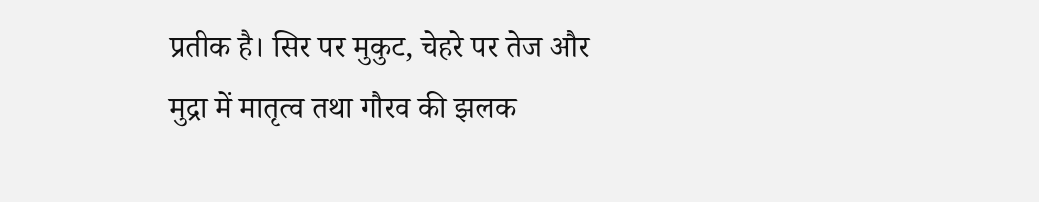प्रतीक है। सिर पर मुकुट, चेहरे पर तेज और मुद्रा में मातृत्व तथा गौरव की झलक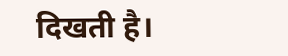दिखती है।